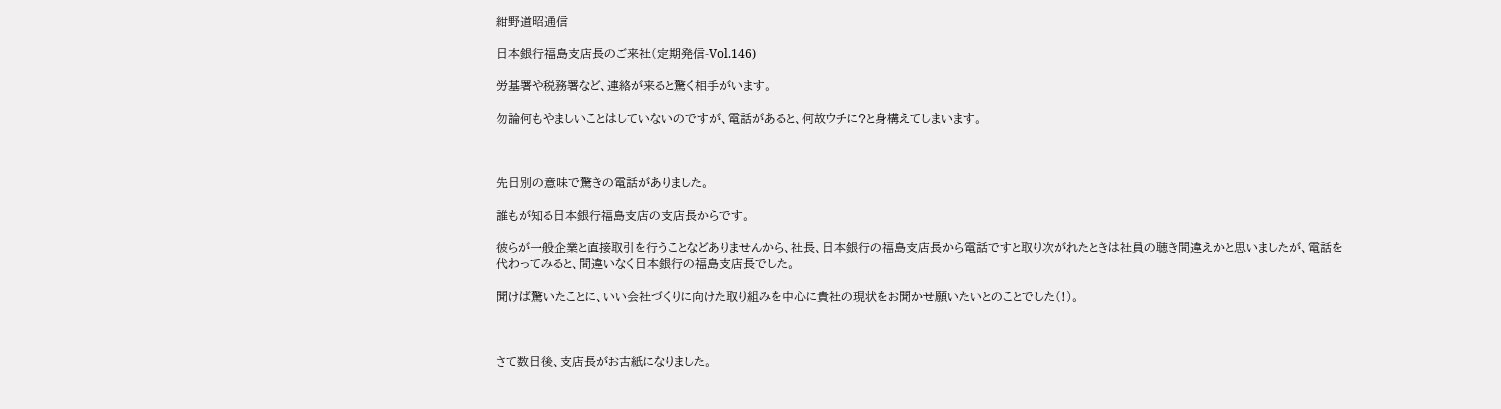紺野道昭通信

日本銀行福島支店長のご来社(定期発信-Vol.146)

労基署や税務署など、連絡が来ると驚く相手がいます。

勿論何もやましいことはしていないのですが、電話があると、何故ウチに?と身構えてしまいます。



先日別の意味で驚きの電話がありました。

誰もが知る日本銀行福島支店の支店長からです。

彼らが一般企業と直接取引を行うことなどありませんから、社長、日本銀行の福島支店長から電話ですと取り次がれたときは社員の聴き間違えかと思いましたが、電話を代わってみると、間違いなく日本銀行の福島支店長でした。

聞けば驚いたことに、いい会社づくりに向けた取り組みを中心に貴社の現状をお聞かせ願いたいとのことでした(!)。



さて数日後、支店長がお古紙になりました。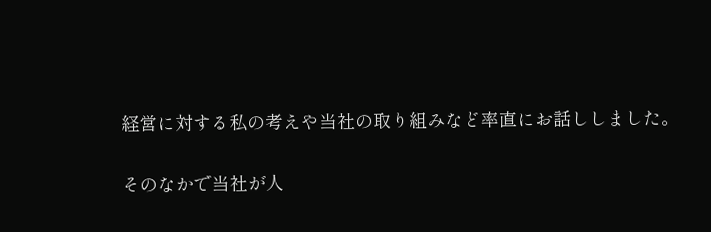経営に対する私の考えや当社の取り組みなど率直にお話ししました。

そのなかで当社が人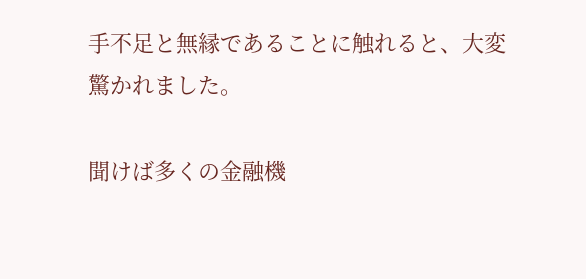手不足と無縁であることに触れると、大変驚かれました。

聞けば多くの金融機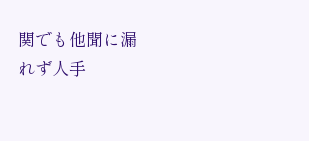関でも他聞に漏れず人手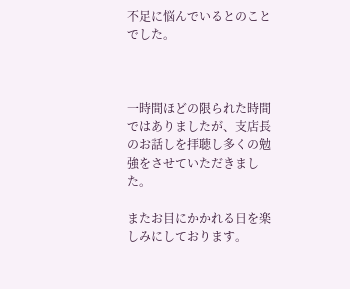不足に悩んでいるとのことでした。



一時間ほどの限られた時間ではありましたが、支店長のお話しを拝聴し多くの勉強をさせていただきました。

またお目にかかれる日を楽しみにしております。